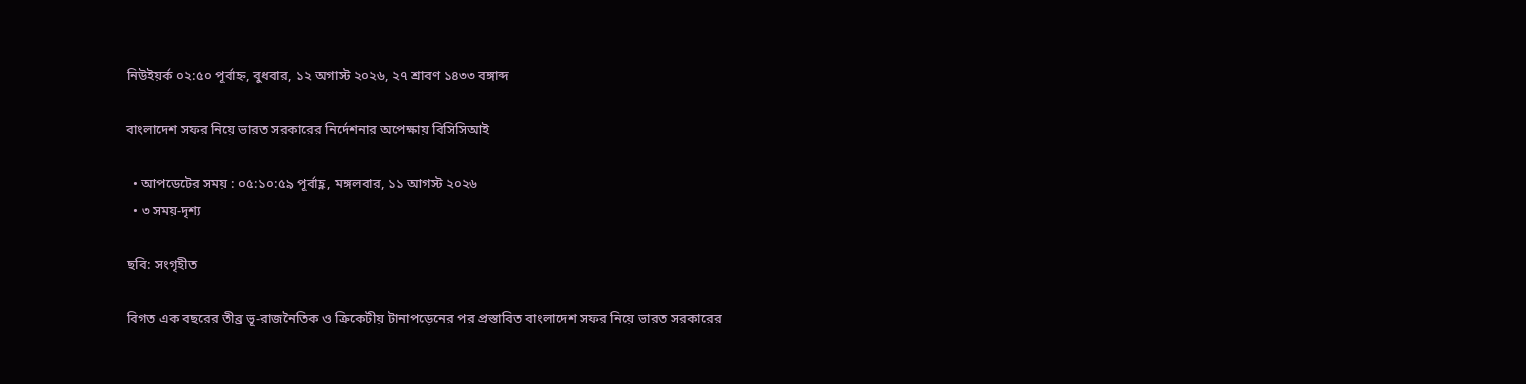নিউইয়র্ক ০২:৫০ পূর্বাহ্ন, বুধবার, ১২ অগাস্ট ২০২৬, ২৭ শ্রাবণ ১৪৩৩ বঙ্গাব্দ

বাংলাদেশ সফর নিয়ে ভারত সরকারের নির্দেশনার অপেক্ষায় বিসিসিআই

  • আপডেটের সময় : ০৫:১০:৫৯ পূর্বাহ্ণ, মঙ্গলবার, ১১ আগস্ট ২০২৬
  • ৩ সময়-দৃশ্য

ছবি: সংগৃহীত

বিগত এক বছরের তীব্র ভূ-রাজনৈতিক ও ক্রিকেটীয় টানাপড়েনের পর প্রস্তাবিত বাংলাদেশ সফর নিয়ে ভারত সরকারের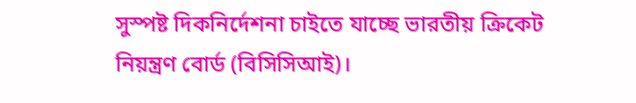সুস্পষ্ট দিকনির্দেশনা চাইতে যাচ্ছে ভারতীয় ক্রিকেট নিয়ন্ত্রণ বোর্ড (বিসিসিআই)।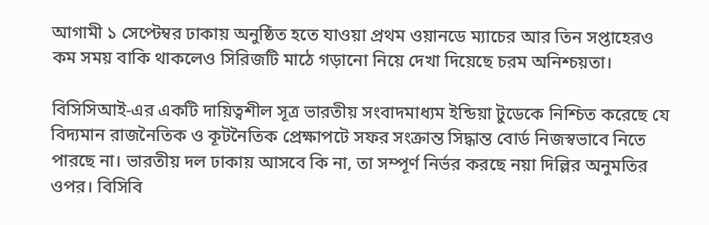আগামী ১ সেপ্টেম্বর ঢাকায় অনুষ্ঠিত হতে যাওয়া প্রথম ওয়ানডে ম্যাচের আর তিন সপ্তাহেরও কম সময় বাকি থাকলেও সিরিজটি মাঠে গড়ানো নিয়ে দেখা দিয়েছে চরম অনিশ্চয়তা।

বিসিসিআই-এর একটি দায়িত্বশীল সূত্র ভারতীয় সংবাদমাধ্যম ইন্ডিয়া টুডেকে নিশ্চিত করেছে যে বিদ্যমান রাজনৈতিক ও কূটনৈতিক প্রেক্ষাপটে সফর সংক্রান্ত সিদ্ধান্ত বোর্ড নিজস্বভাবে নিতে পারছে না। ভারতীয় দল ঢাকায় আসবে কি না, তা সম্পূর্ণ নির্ভর করছে নয়া দিল্লির অনুমতির ওপর। বিসিবি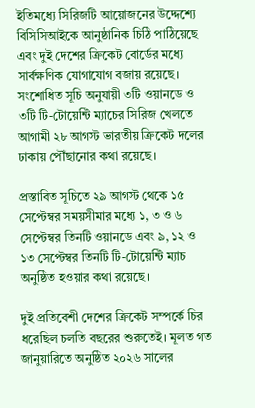ইতিমধ্যে সিরিজটি আয়োজনের উদ্দেশ্যে বিসিসিআইকে আনুষ্ঠানিক চিঠি পাঠিয়েছে এবং দুই দেশের ক্রিকেট বোর্ডের মধ্যে সার্বক্ষণিক যোগাযোগ বজায় রয়েছে। সংশোধিত সূচি অনুযায়ী ৩টি ওয়ানডে ও ৩টি টি-টোয়েন্টি ম্যাচের সিরিজ খেলতে আগামী ২৮ আগস্ট ভারতীয় ক্রিকেট দলের ঢাকায় পৌঁছানোর কথা রয়েছে।

প্রস্তাবিত সূচিতে ২৯ আগস্ট থেকে ১৫ সেপ্টেম্বর সময়সীমার মধ্যে ১, ৩ ও ৬ সেপ্টেম্বর তিনটি ওয়ানডে এবং ৯, ১২ ও ১৩ সেপ্টেম্বর তিনটি টি-টোয়েন্টি ম্যাচ অনুষ্ঠিত হওয়ার কথা রয়েছে।

দুই প্রতিবেশী দেশের ক্রিকেট সম্পর্কে চির ধরেছিল চলতি বছরের শুরুতেই। মূলত গত জানুয়ারিতে অনুষ্ঠিত ২০২৬ সালের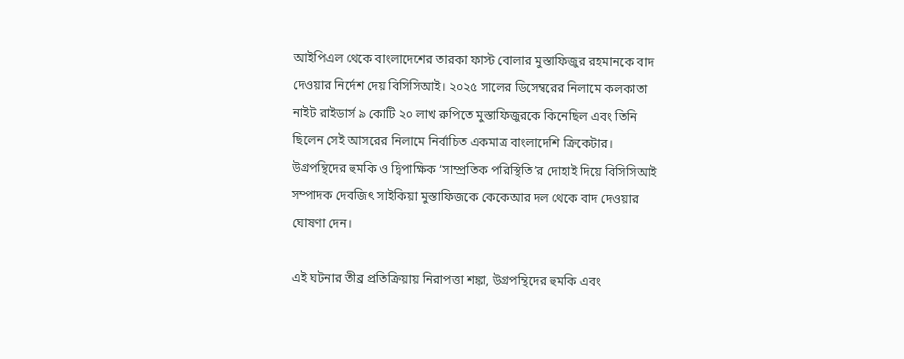আইপিএল থেকে বাংলাদেশের তারকা ফাস্ট বোলার মুস্তাফিজুর রহমানকে বাদ দেওয়ার নির্দেশ দেয় বিসিসিআই। ২০২৫ সালের ডিসেম্বরের নিলামে কলকাতা নাইট রাইডার্স ৯ কোটি ২০ লাখ রুপিতে মুস্তাফিজুরকে কিনেছিল এবং তিনি ছিলেন সেই আসরের নিলামে নির্বাচিত একমাত্র বাংলাদেশি ক্রিকেটার। উগ্রপন্থিদের হুমকি ও দ্বিপাক্ষিক ‘সাম্প্রতিক পরিস্থিতি’র দোহাই দিয়ে বিসিসিআই সম্পাদক দেবজিৎ সাইকিয়া মুস্তাফিজকে কেকেআর দল থেকে বাদ দেওয়ার ঘোষণা দেন।

এই ঘটনার তীব্র প্রতিক্রিয়ায় নিরাপত্তা শঙ্কা, উগ্রপন্থিদের হুমকি এবং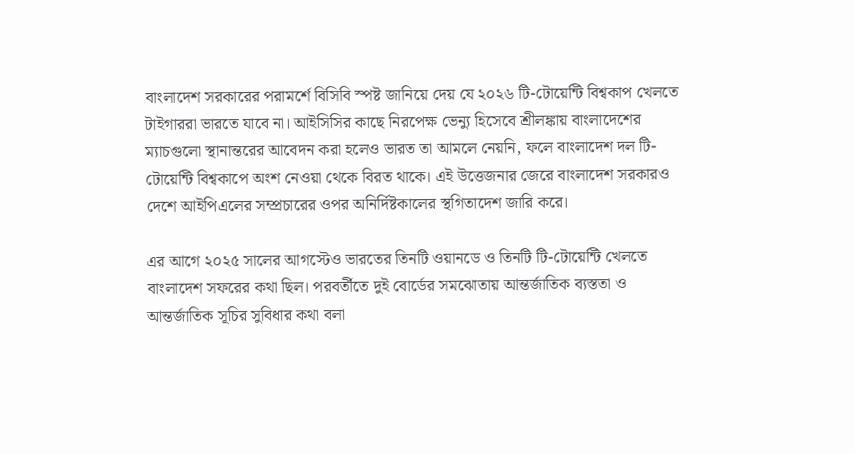বাংলাদেশ সরকারের পরামর্শে বিসিবি স্পষ্ট জানিয়ে দেয় যে ২০২৬ টি-টোয়েন্টি বিশ্বকাপ খেলতে টাইগাররা ভারতে যাবে না। আইসিসির কাছে নিরপেক্ষ ভেন্যু হিসেবে শ্রীলঙ্কায় বাংলাদেশের ম্যাচগুলো স্থানান্তরের আবেদন করা হলেও ভারত তা আমলে নেয়নি, ফলে বাংলাদেশ দল টি-টোয়েন্টি বিশ্বকাপে অংশ নেওয়া থেকে বিরত থাকে। এই উত্তেজনার জেরে বাংলাদেশ সরকারও দেশে আইপিএলের সম্প্রচারের ওপর অনির্দিষ্টকালের স্থগিতাদেশ জারি করে।

এর আগে ২০২৫ সালের আগস্টেও ভারতের তিনটি ওয়ানডে ও তিনটি টি-টোয়েন্টি খেলতে বাংলাদেশ সফরের কথা ছিল। পরবর্তীতে দুই বোর্ডের সমঝোতায় আন্তর্জাতিক ব্যস্ততা ও আন্তর্জাতিক সূচির সুবিধার কথা বলা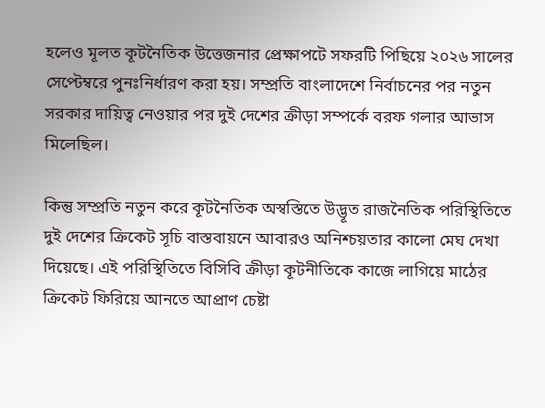হলেও মূলত কূটনৈতিক উত্তেজনার প্রেক্ষাপটে সফরটি পিছিয়ে ২০২৬ সালের সেপ্টেম্বরে পুনঃনির্ধারণ করা হয়। সম্প্রতি বাংলাদেশে নির্বাচনের পর নতুন সরকার দায়িত্ব নেওয়ার পর দুই দেশের ক্রীড়া সম্পর্কে বরফ গলার আভাস মিলেছিল।

কিন্তু সম্প্রতি নতুন করে কূটনৈতিক অস্বস্তিতে উদ্ভূত রাজনৈতিক পরিস্থিতিতে দুই দেশের ক্রিকেট সূচি বাস্তবায়নে আবারও অনিশ্চয়তার কালো মেঘ দেখা দিয়েছে। এই পরিস্থিতিতে বিসিবি ক্রীড়া কূটনীতিকে কাজে লাগিয়ে মাঠের ক্রিকেট ফিরিয়ে আনতে আপ্রাণ চেষ্টা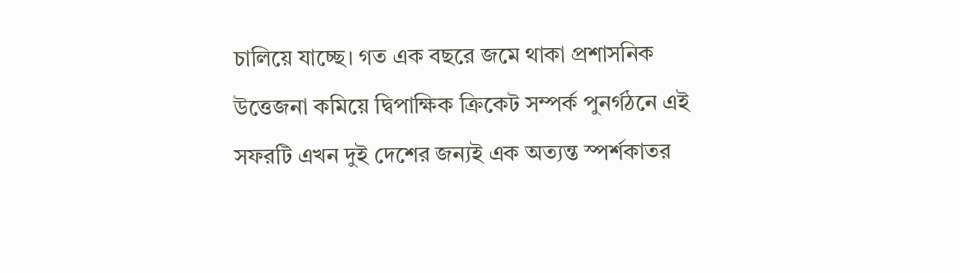চালিয়ে যাচ্ছে। গত এক বছরে জমে থাকা প্রশাসনিক উত্তেজনা কমিয়ে দ্বিপাক্ষিক ক্রিকেট সম্পর্ক পুনর্গঠনে এই সফরটি এখন দুই দেশের জন্যই এক অত্যন্ত স্পর্শকাতর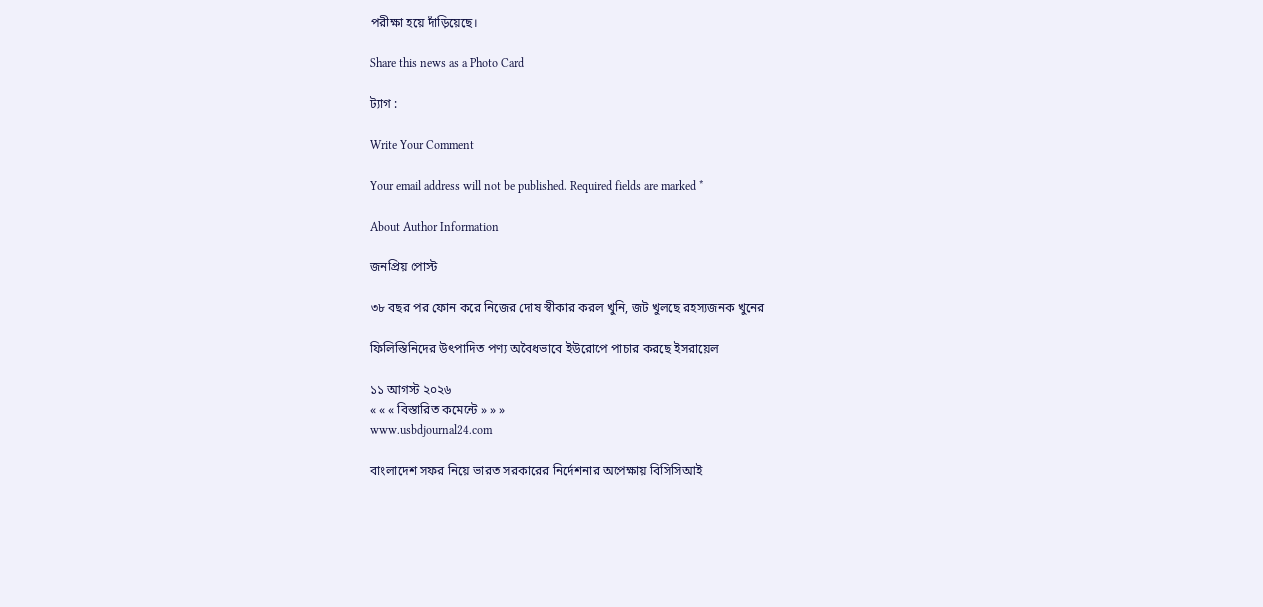পরীক্ষা হয়ে দাঁড়িয়েছে।

Share this news as a Photo Card

ট্যাগ :

Write Your Comment

Your email address will not be published. Required fields are marked *

About Author Information

জনপ্রিয় পোস্ট

৩৮ বছর পর ফোন করে নিজের দোষ স্বীকার করল খুনি, জট খুলছে রহস্যজনক খুনের

ফিলিস্তিনিদের উৎপাদিত পণ্য অবৈধভাবে ইউরোপে পাচার করছে ইসরায়েল

১১ আগস্ট ২০২৬
« « « বিস্তারিত কমেন্টে » » »
www.usbdjournal24.com

বাংলাদেশ সফর নিয়ে ভারত সরকারের নির্দেশনার অপেক্ষায় বিসিসিআই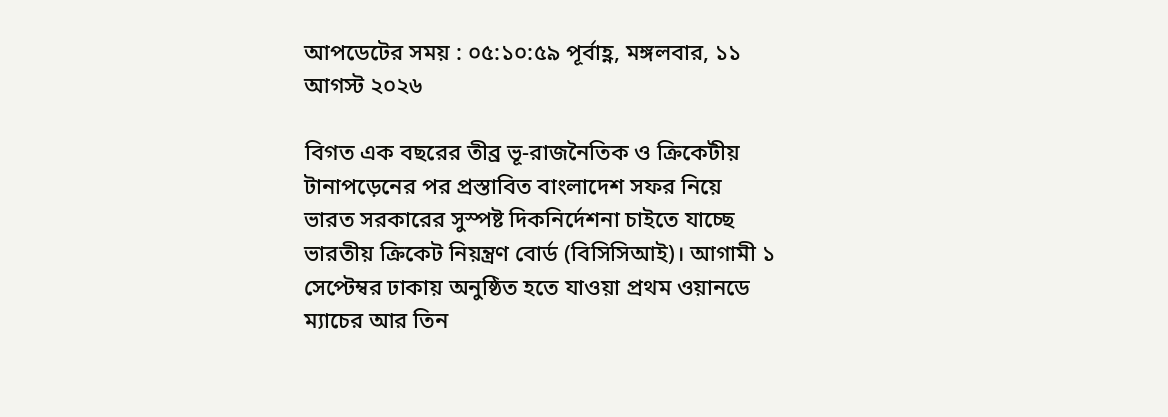আপডেটের সময় : ০৫:১০:৫৯ পূর্বাহ্ণ, মঙ্গলবার, ১১ আগস্ট ২০২৬

বিগত এক বছরের তীব্র ভূ-রাজনৈতিক ও ক্রিকেটীয় টানাপড়েনের পর প্রস্তাবিত বাংলাদেশ সফর নিয়ে ভারত সরকারের সুস্পষ্ট দিকনির্দেশনা চাইতে যাচ্ছে ভারতীয় ক্রিকেট নিয়ন্ত্রণ বোর্ড (বিসিসিআই)। আগামী ১ সেপ্টেম্বর ঢাকায় অনুষ্ঠিত হতে যাওয়া প্রথম ওয়ানডে ম্যাচের আর তিন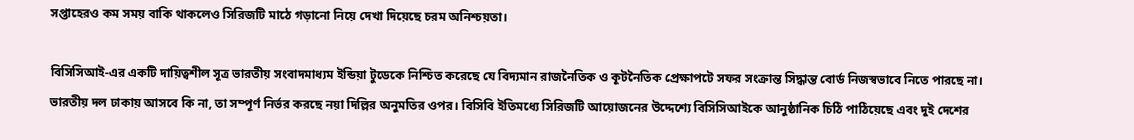সপ্তাহেরও কম সময় বাকি থাকলেও সিরিজটি মাঠে গড়ানো নিয়ে দেখা দিয়েছে চরম অনিশ্চয়তা।

বিসিসিআই-এর একটি দায়িত্বশীল সূত্র ভারতীয় সংবাদমাধ্যম ইন্ডিয়া টুডেকে নিশ্চিত করেছে যে বিদ্যমান রাজনৈতিক ও কূটনৈতিক প্রেক্ষাপটে সফর সংক্রান্ত সিদ্ধান্ত বোর্ড নিজস্বভাবে নিতে পারছে না। ভারতীয় দল ঢাকায় আসবে কি না, তা সম্পূর্ণ নির্ভর করছে নয়া দিল্লির অনুমতির ওপর। বিসিবি ইতিমধ্যে সিরিজটি আয়োজনের উদ্দেশ্যে বিসিসিআইকে আনুষ্ঠানিক চিঠি পাঠিয়েছে এবং দুই দেশের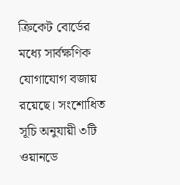ক্রিকেট বোর্ডের মধ্যে সার্বক্ষণিক যোগাযোগ বজায় রয়েছে। সংশোধিত সূচি অনুযায়ী ৩টি ওয়ানডে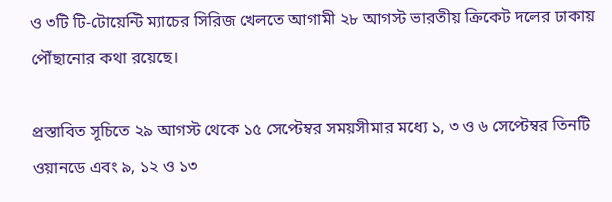ও ৩টি টি-টোয়েন্টি ম্যাচের সিরিজ খেলতে আগামী ২৮ আগস্ট ভারতীয় ক্রিকেট দলের ঢাকায় পৌঁছানোর কথা রয়েছে।

প্রস্তাবিত সূচিতে ২৯ আগস্ট থেকে ১৫ সেপ্টেম্বর সময়সীমার মধ্যে ১, ৩ ও ৬ সেপ্টেম্বর তিনটি ওয়ানডে এবং ৯, ১২ ও ১৩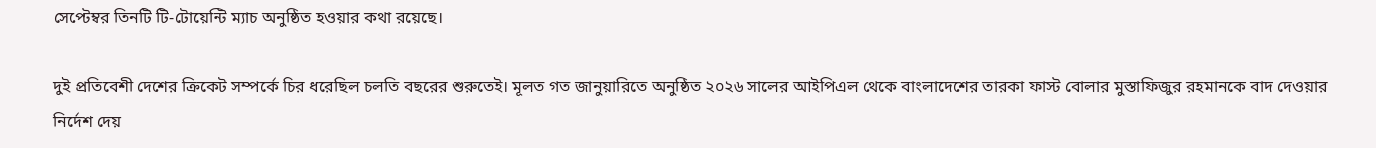সেপ্টেম্বর তিনটি টি-টোয়েন্টি ম্যাচ অনুষ্ঠিত হওয়ার কথা রয়েছে।

দুই প্রতিবেশী দেশের ক্রিকেট সম্পর্কে চির ধরেছিল চলতি বছরের শুরুতেই। মূলত গত জানুয়ারিতে অনুষ্ঠিত ২০২৬ সালের আইপিএল থেকে বাংলাদেশের তারকা ফাস্ট বোলার মুস্তাফিজুর রহমানকে বাদ দেওয়ার নির্দেশ দেয়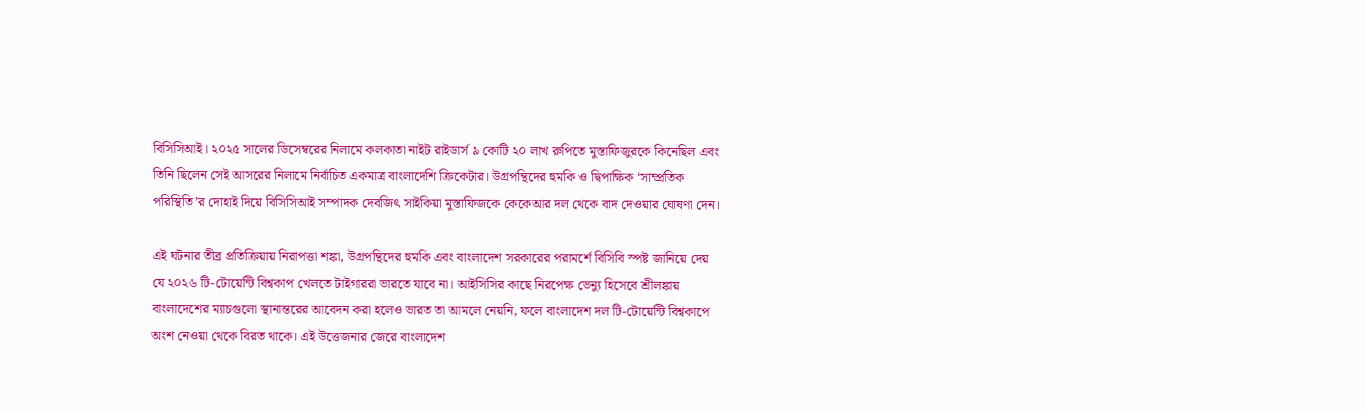বিসিসিআই। ২০২৫ সালের ডিসেম্বরের নিলামে কলকাতা নাইট রাইডার্স ৯ কোটি ২০ লাখ রুপিতে মুস্তাফিজুরকে কিনেছিল এবং তিনি ছিলেন সেই আসরের নিলামে নির্বাচিত একমাত্র বাংলাদেশি ক্রিকেটার। উগ্রপন্থিদের হুমকি ও দ্বিপাক্ষিক ‘সাম্প্রতিক পরিস্থিতি’র দোহাই দিয়ে বিসিসিআই সম্পাদক দেবজিৎ সাইকিয়া মুস্তাফিজকে কেকেআর দল থেকে বাদ দেওয়ার ঘোষণা দেন।

এই ঘটনার তীব্র প্রতিক্রিয়ায় নিরাপত্তা শঙ্কা, উগ্রপন্থিদের হুমকি এবং বাংলাদেশ সরকারের পরামর্শে বিসিবি স্পষ্ট জানিয়ে দেয় যে ২০২৬ টি-টোয়েন্টি বিশ্বকাপ খেলতে টাইগাররা ভারতে যাবে না। আইসিসির কাছে নিরপেক্ষ ভেন্যু হিসেবে শ্রীলঙ্কায় বাংলাদেশের ম্যাচগুলো স্থানান্তরের আবেদন করা হলেও ভারত তা আমলে নেয়নি, ফলে বাংলাদেশ দল টি-টোয়েন্টি বিশ্বকাপে অংশ নেওয়া থেকে বিরত থাকে। এই উত্তেজনার জেরে বাংলাদেশ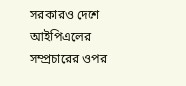সরকারও দেশে আইপিএলের সম্প্রচারের ওপর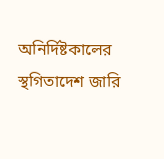অনির্দিষ্টকালের স্থগিতাদেশ জারি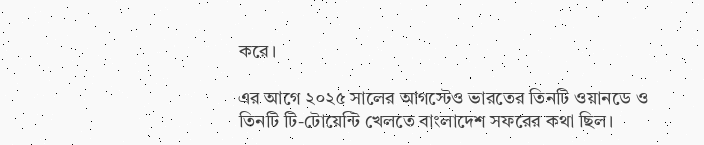করে।

এর আগে ২০২৫ সালের আগস্টেও ভারতের তিনটি ওয়ানডে ও তিনটি টি-টোয়েন্টি খেলতে বাংলাদেশ সফরের কথা ছিল।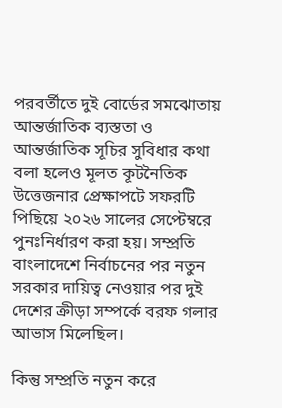পরবর্তীতে দুই বোর্ডের সমঝোতায় আন্তর্জাতিক ব্যস্ততা ও আন্তর্জাতিক সূচির সুবিধার কথা বলা হলেও মূলত কূটনৈতিক উত্তেজনার প্রেক্ষাপটে সফরটি পিছিয়ে ২০২৬ সালের সেপ্টেম্বরে পুনঃনির্ধারণ করা হয়। সম্প্রতি বাংলাদেশে নির্বাচনের পর নতুন সরকার দায়িত্ব নেওয়ার পর দুই দেশের ক্রীড়া সম্পর্কে বরফ গলার আভাস মিলেছিল।

কিন্তু সম্প্রতি নতুন করে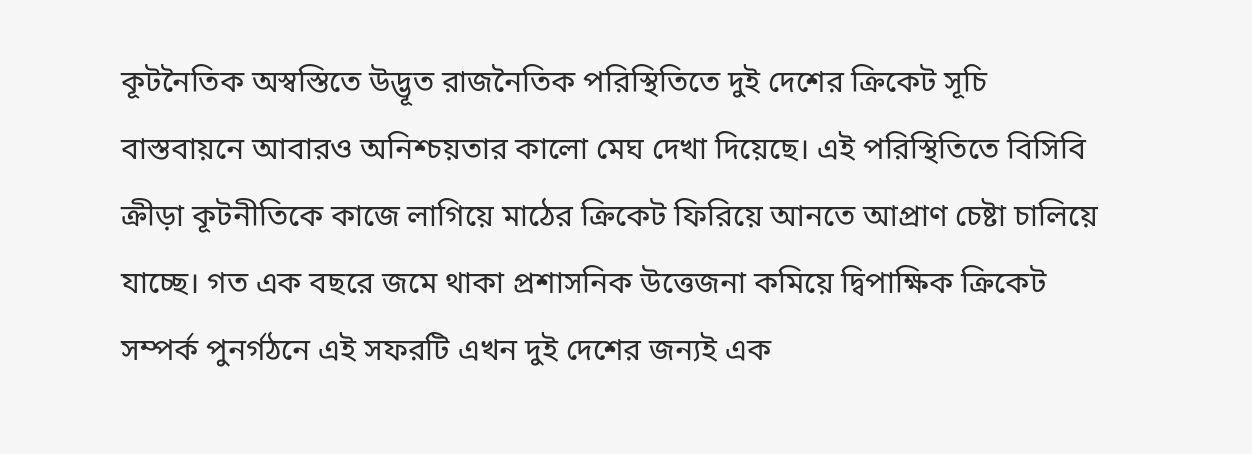কূটনৈতিক অস্বস্তিতে উদ্ভূত রাজনৈতিক পরিস্থিতিতে দুই দেশের ক্রিকেট সূচি বাস্তবায়নে আবারও অনিশ্চয়তার কালো মেঘ দেখা দিয়েছে। এই পরিস্থিতিতে বিসিবি ক্রীড়া কূটনীতিকে কাজে লাগিয়ে মাঠের ক্রিকেট ফিরিয়ে আনতে আপ্রাণ চেষ্টা চালিয়ে যাচ্ছে। গত এক বছরে জমে থাকা প্রশাসনিক উত্তেজনা কমিয়ে দ্বিপাক্ষিক ক্রিকেট সম্পর্ক পুনর্গঠনে এই সফরটি এখন দুই দেশের জন্যই এক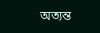অত্যন্ত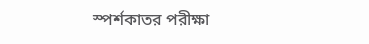স্পর্শকাতর পরীক্ষা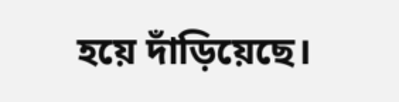হয়ে দাঁড়িয়েছে।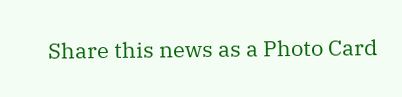Share this news as a Photo Card